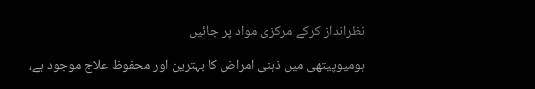نظرانداز کرکے مرکزی مواد پر جائیں

ہومیوپیتھی میں ذہنی امراض کا بہترین اور محفوظ علاج موجود ہے،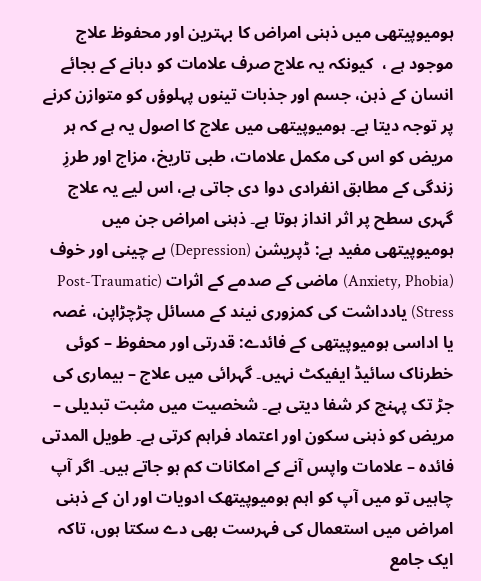ہومیوپیتھی میں ذہنی امراض کا بہترین اور محفوظ علاج موجود ہے ،  کیونکہ یہ علاج صرف علامات کو دبانے کے بجائے انسان کے ذہن، جسم اور جذبات تینوں پہلوؤں کو متوازن کرنے پر توجہ دیتا ہے۔ ہومیوپیتھی میں علاج کا اصول یہ ہے کہ ہر مریض کو اس کی مکمل علامات، طبی تاریخ، مزاج اور طرزِ زندگی کے مطابق انفرادی دوا دی جاتی ہے، اس لیے یہ علاج گہری سطح پر اثر انداز ہوتا ہے۔ ذہنی امراض جن میں ہومیوپیتھی مفید ہے: ڈپریشن (Depression) بے چینی اور خوف (Anxiety, Phobia) ماضی کے صدمے کے اثرات (Post-Traumatic Stress) یادداشت کی کمزوری نیند کے مسائل چڑچڑاپن، غصہ یا اداسی ہومیوپیتھی کے فائدے: قدرتی اور محفوظ – کوئی خطرناک سائیڈ ایفیکٹ نہیں۔ گہرائی میں علاج – بیماری کی جڑ تک پہنچ کر شفا دیتی ہے۔ شخصیت میں مثبت تبدیلی – مریض کو ذہنی سکون اور اعتماد فراہم کرتی ہے۔ طویل المدتی فائدہ – علامات واپس آنے کے امکانات کم ہو جاتے ہیں۔ اگر آپ چاہیں تو میں آپ کو اہم ہومیوپیتھک ادویات اور ان کے ذہنی امراض میں استعمال کی فہرست بھی دے سکتا ہوں، تاکہ ایک جامع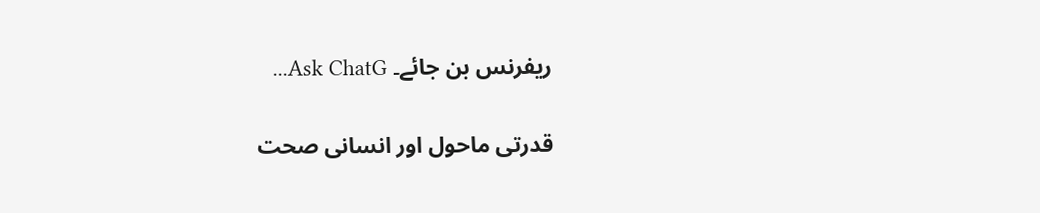ریفرنس بن جائے۔ Ask ChatG...

قدرتی ماحول اور انسانی صحت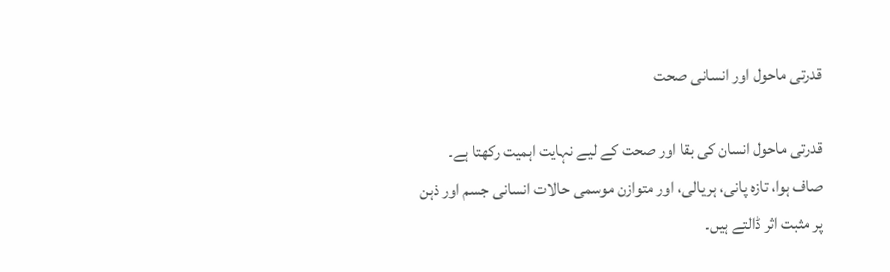قدرتی ماحول اور انسانی صحت

قدرتی ماحول انسان کی بقا اور صحت کے لیے نہایت اہمیت رکھتا ہے۔ صاف ہوا، تازہ پانی، ہریالی، اور متوازن موسمی حالات انسانی جسم اور ذہن پر مثبت اثر ڈالتے ہیں۔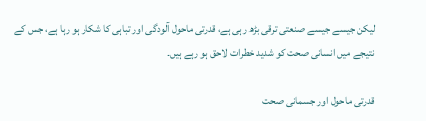لیکن جیسے جیسے صنعتی ترقی بڑھ رہی ہے، قدرتی ماحول آلودگی اور تباہی کا شکار ہو رہا ہے، جس کے نتیجے میں انسانی صحت کو شدید خطرات لاحق ہو رہے ہیں۔

قدرتی ماحول اور جسمانی صحت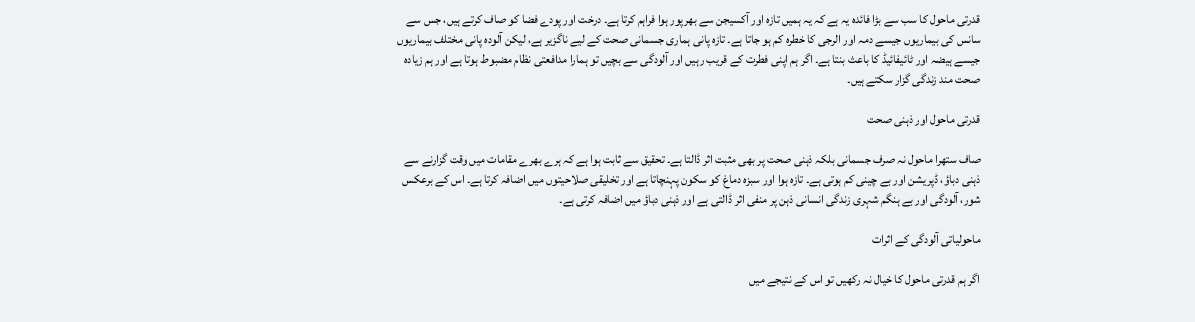قدرتی ماحول کا سب سے بڑا فائدہ یہ ہے کہ یہ ہمیں تازہ اور آکسیجن سے بھرپور ہوا فراہم کرتا ہے۔ درخت اور پودے فضا کو صاف کرتے ہیں، جس سے سانس کی بیماریوں جیسے دمہ اور الرجی کا خطرہ کم ہو جاتا ہے۔ تازہ پانی ہماری جسمانی صحت کے لیے ناگزیر ہے، لیکن آلودہ پانی مختلف بیماریوں جیسے ہیضہ اور ٹائیفائیڈ کا باعث بنتا ہے۔ اگر ہم اپنی فطرت کے قریب رہیں اور آلودگی سے بچیں تو ہمارا مدافعتی نظام مضبوط ہوتا ہے اور ہم زیادہ صحت مند زندگی گزار سکتے ہیں۔

قدرتی ماحول اور ذہنی صحت

صاف ستھرا ماحول نہ صرف جسمانی بلکہ ذہنی صحت پر بھی مثبت اثر ڈالتا ہے۔ تحقیق سے ثابت ہوا ہے کہ ہرے بھرے مقامات میں وقت گزارنے سے ذہنی دباؤ، ڈپریشن اور بے چینی کم ہوتی ہے۔ تازہ ہوا اور سبزہ دماغ کو سکون پہنچاتا ہے اور تخلیقی صلاحیتوں میں اضافہ کرتا ہے۔ اس کے برعکس شور، آلودگی اور بے ہنگم شہری زندگی انسانی ذہن پر منفی اثر ڈالتی ہے اور ذہنی دباؤ میں اضافہ کرتی ہے۔

ماحولیاتی آلودگی کے اثرات

اگر ہم قدرتی ماحول کا خیال نہ رکھیں تو اس کے نتیجے میں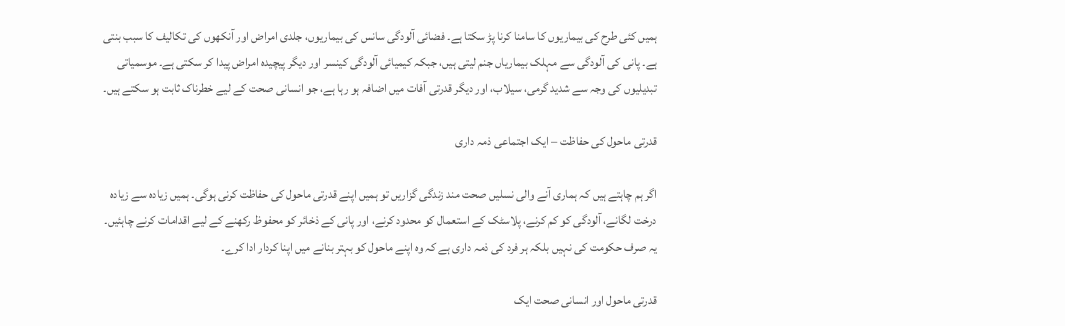ہمیں کئی طرح کی بیماریوں کا سامنا کرنا پڑ سکتا ہے۔ فضائی آلودگی سانس کی بیماریوں، جلدی امراض اور آنکھوں کی تکالیف کا سبب بنتی ہے۔ پانی کی آلودگی سے مہلک بیماریاں جنم لیتی ہیں، جبکہ کیمیائی آلودگی کینسر اور دیگر پیچیدہ امراض پیدا کر سکتی ہے۔ موسمیاتی تبدیلیوں کی وجہ سے شدید گرمی، سیلاب، اور دیگر قدرتی آفات میں اضافہ ہو رہا ہے، جو انسانی صحت کے لیے خطرناک ثابت ہو سکتے ہیں۔

قدرتی ماحول کی حفاظت – ایک اجتماعی ذمہ داری

اگر ہم چاہتے ہیں کہ ہماری آنے والی نسلیں صحت مند زندگی گزاریں تو ہمیں اپنے قدرتی ماحول کی حفاظت کرنی ہوگی۔ ہمیں زیادہ سے زیادہ درخت لگانے، آلودگی کو کم کرنے، پلاسٹک کے استعمال کو محدود کرنے، اور پانی کے ذخائر کو محفوظ رکھنے کے لیے اقدامات کرنے چاہئیں۔ یہ صرف حکومت کی نہیں بلکہ ہر فرد کی ذمہ داری ہے کہ وہ اپنے ماحول کو بہتر بنانے میں اپنا کردار ادا کرے۔

قدرتی ماحول اور انسانی صحت ایک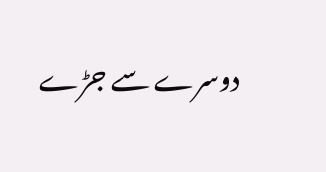دوسرے سے جڑے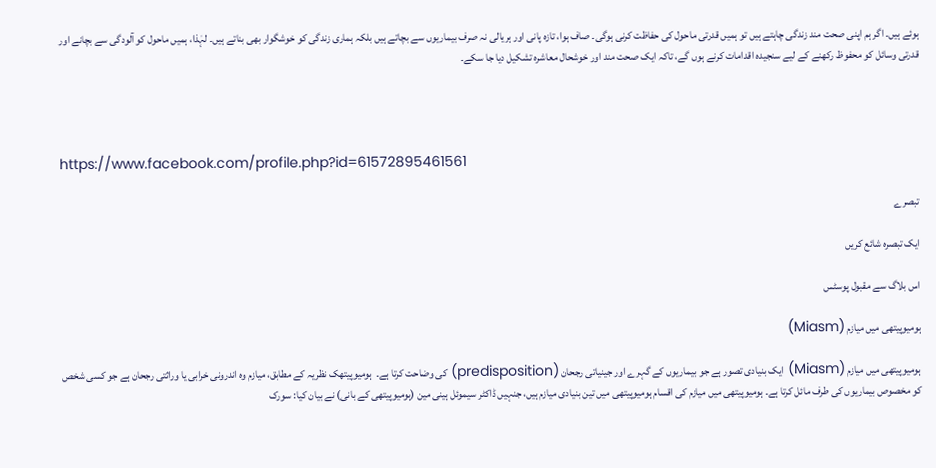ہوئے ہیں۔ اگر ہم اپنی صحت مند زندگی چاہتے ہیں تو ہمیں قدرتی ماحول کی حفاظت کرنی ہوگی۔ صاف ہوا، تازہ پانی اور ہریالی نہ صرف بیماریوں سے بچاتے ہیں بلکہ ہماری زندگی کو خوشگوار بھی بناتے ہیں۔ لہٰذا، ہمیں ماحول کو آلودگی سے بچانے اور قدرتی وسائل کو محفوظ رکھنے کے لیے سنجیدہ اقدامات کرنے ہوں گے، تاکہ ایک صحت مند اور خوشحال معاشرہ تشکیل دیا جا سکے۔




https://www.facebook.com/profile.php?id=61572895461561

تبصرے

ایک تبصرہ شائع کریں

اس بلاگ سے مقبول پوسٹس

ہومیوپیتھی میں میازم (Miasm)

ہومیوپیتھی میں میازم (Miasm) ایک بنیادی تصور ہے جو بیماریوں کے گہرے اور جینیاتی رجحان (predisposition) کی وضاحت کرتا ہے۔  ہومیوپیتھک نظریہ کے مطابق، میازم وہ اندرونی خرابی یا وراثتی رجحان ہے جو کسی شخص کو مخصوص بیماریوں کی طرف مائل کرتا ہے۔ ہومیوپیتھی میں میازم کی اقسام ہومیوپیتھی میں تین بنیادی میازم ہیں، جنہیں ڈاکٹر سیموئل ہینی مین (ہومیوپیتھی کے بانی) نے بیان کیا: سورک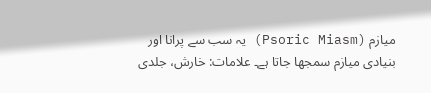میازم (Psoric Miasm) یہ سب سے پرانا اور بنیادی میازم سمجھا جاتا ہے۔ علامات: خارش، جلدی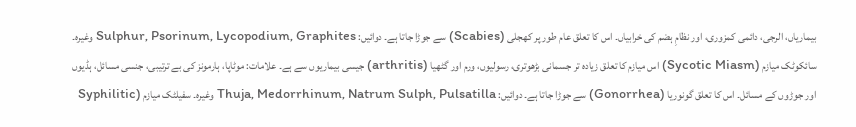بیماریاں، الرجی، دائمی کمزوری، اور نظامِ ہضم کی خرابیاں۔ اس کا تعلق عام طور پر کھجلی (Scabies) سے جوڑا جاتا ہے۔ دوائیں: Sulphur, Psorinum, Lycopodium, Graphites وغیرہ۔ سائکوٹک میازم (Sycotic Miasm) اس میازم کا تعلق زیادہ تر جسمانی بڑھوتری، رسولیوں، ورم اور گٹھیا (arthritis) جیسی بیماریوں سے ہے۔ علامات: موٹاپا، ہارمونز کی بے ترتیبی، جنسی مسائل، ہڈیوں اور جوڑوں کے مسائل۔ اس کا تعلق گونوریا (Gonorrhea) سے جوڑا جاتا ہے۔ دوائیں: Thuja, Medorrhinum, Natrum Sulph, Pulsatilla وغیرہ۔ سفیلٹک میازم (Syphilitic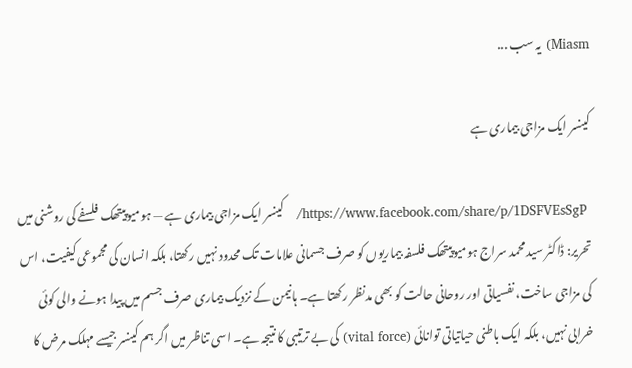Miasm) یہ سب ...

کینسر ایک مزاجی بیماری ہے

 https://www.facebook.com/share/p/1DSFVEsSgP/   کینسر ایک مزاجی بیماری ہے — ہومیوپیتھک فلسفے کی روشنی میں تحریر: ڈاکٹر سید محمد سراج ہومیوپیتھک فلسفہ بیماریوں کو صرف جسمانی علامات تک محدود نہیں رکھتا، بلکہ انسان کی مجموعی کیفیت، اس کی مزاجی ساخت، نفسیاتی اور روحانی حالت کو بھی مدنظر رکھتا ہے۔ ہانیمن کے نزدیک بیماری صرف جسم میں پیدا ہونے والی کوئی خرابی نہیں، بلکہ ایک باطنی حیاتیاتی توانائی (vital force) کی بے ترتیبی کا نتیجہ ہے۔ اسی تناظر میں اگر ہم کینسر جیسے مہلک مرض کا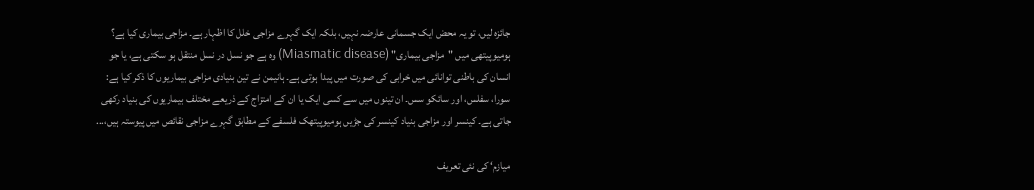جائزہ لیں، تو یہ محض ایک جسمانی عارضہ نہیں، بلکہ ایک گہرے مزاجی خلل کا اظہار ہے۔ مزاجی بیماری کیا ہے؟ ہومیوپیتھی میں "مزاجی بیماری" (Miasmatic disease) وہ ہے جو نسل در نسل منتقل ہو سکتی ہے، یا جو انسان کی باطنی توانائی میں خرابی کی صورت میں پیدا ہوتی ہے۔ ہانیمن نے تین بنیادی مزاجی بیماریوں کا ذکر کیا ہے: سورا، سفلس، اور سائکو سس۔ ان تینوں میں سے کسی ایک یا ان کے امتزاج کے ذریعے مختلف بیماریوں کی بنیاد رکھی جاتی ہے۔ کینسر اور مزاجی بنیاد کینسر کی جڑیں ہومیوپیتھک فلسفے کے مطابق گہرے مزاجی نقائص میں پیوستہ ہیں،...

میازم‘ کی نئی تعریف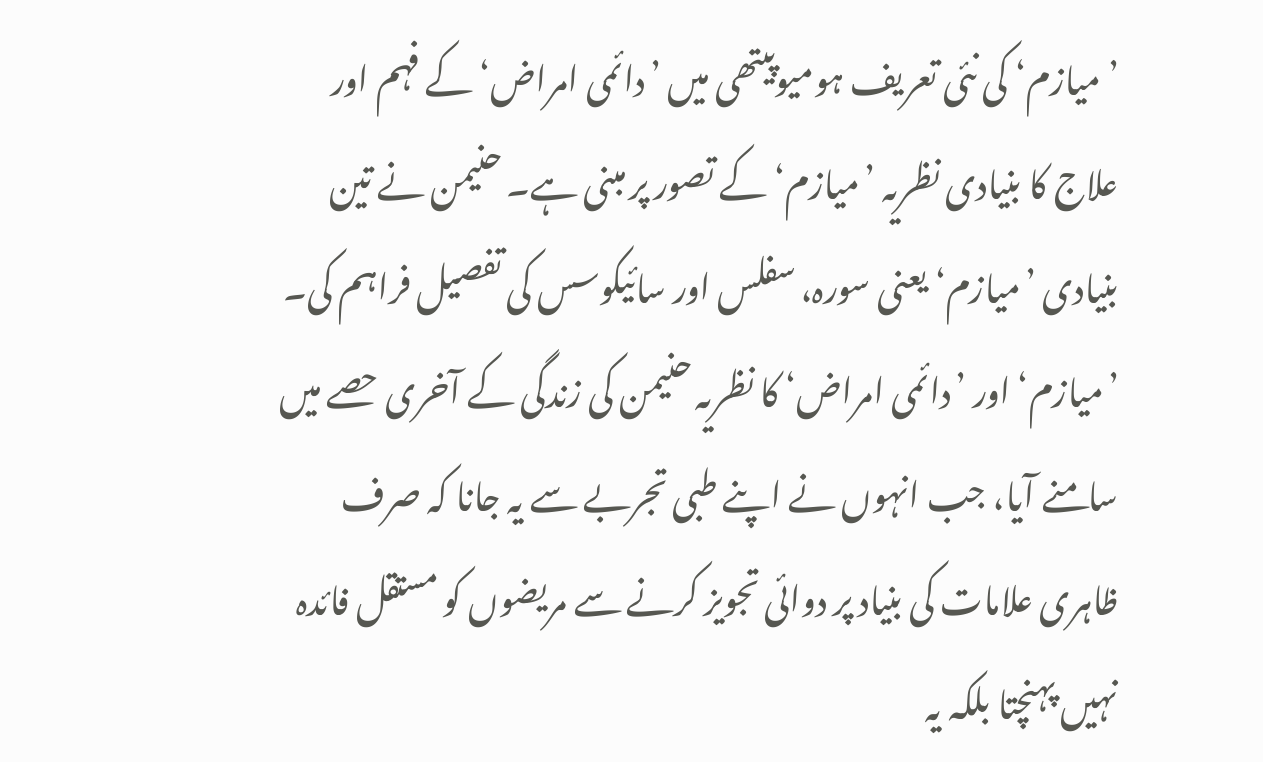’ میازم‘ کی نئی تعریف ہومیوپیتھی میں ’دائمی امراض‘ کے فہم اور علاج کا بنیادی نظریہ ’میازم‘ کے تصور پر مبنی ہے۔ حنیمن نے تین بنیادی ’میازم‘ یعنی سورہ، سفلس اور سائیکوسس کی تفصیل فراہم کی۔ ’میازم‘ اور ’دائمی امراض‘ کا نظریہ حنیمن کی زندگی کے آخری حصے میں سامنے آیا، جب انہوں نے اپنے طبی تجربے سے یہ جانا کہ صرف ظاہری علامات کی بنیاد پر دوائی تجویز کرنے سے مریضوں کو مستقل فائدہ نہیں پہنچتا بلکہ یہ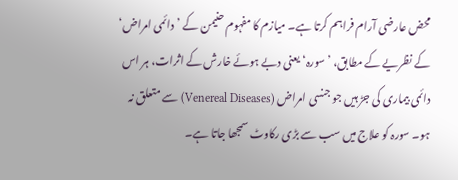محض عارضی آرام فراہم کرتا ہے۔ میازم کا مفہوم حنیمن کے ’دائمی امراض‘ کے نظریے کے مطابق، ’سورہ‘ یعنی دبے ہوئے خارش کے اثرات، ہر اس دائمی بیماری کی جڑ ہیں جو جنسی امراض (Venereal Diseases) سے متعلق نہ ہو۔ سورہ کو علاج میں سب سے بڑی رکاوٹ سمجھا جاتا ہے۔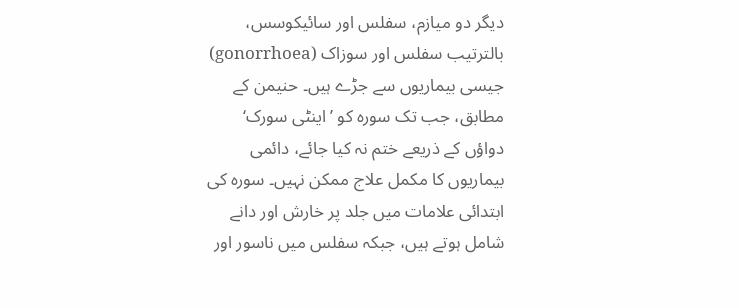دیگر دو میازم، سفلس اور سائیکوسس، بالترتیب سفلس اور سوزاک (gonorrhoea) جیسی بیماریوں سے جڑے ہیں۔ حنیمن کے مطابق، جب تک سورہ کو ’اینٹی سورک‘ دواؤں کے ذریعے ختم نہ کیا جائے، دائمی بیماریوں کا مکمل علاج ممکن نہیں۔ سورہ کی ابتدائی علامات میں جلد پر خارش اور دانے شامل ہوتے ہیں، جبکہ سفلس میں ناسور اور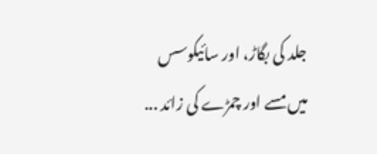جلد کی بگاڑ، اور سائیکوسس میں مسے اور چمڑے کی زائد ...